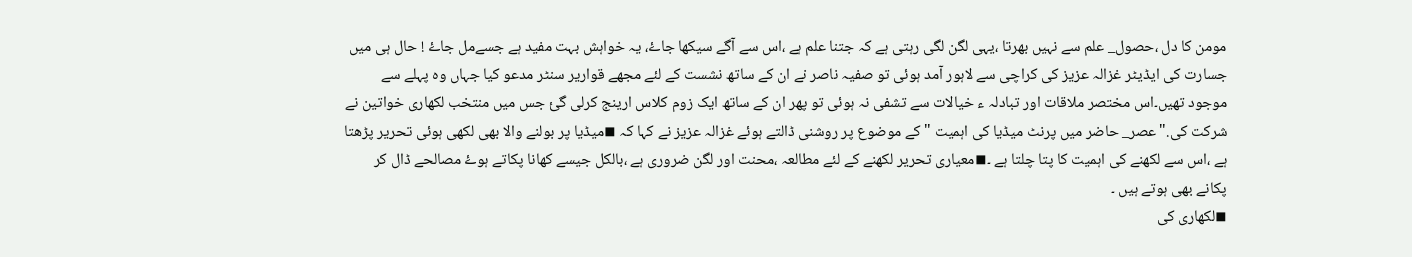مومن کا دل ،حصول_ علم سے نہیں بھرتا ،یہی لگن لگی رہتی ہے کہ جتنا علم ہے ،اس سے آگے سیکھا جاۓ، یہ خواہش بہت مفید ہے جسےمل جاۓ ! حال ہی میں جسارت کی ایڈیٹر غزالہ عزیز کی کراچی سے لاہور آمد ہوئی تو صفیہ ناصر نے ان کے ساتھ نشست کے لئے مجھے قواریر سنٹر مدعو کیا جہاں وہ پہلے سے موجود تھیں۔اس مختصر ملاقات اور تبادلہ ء خیالات سے تشفی نہ ہوئی تو پھر ان کے ساتھ ایک زوم کلاس ارینج کرلی گئ جس میں منتخب لکھاری خواتین نے شرکت کی."عصر_ حاضر میں پرنٹ میڈیا کی اہمیت " کے موضوع پر روشنی ڈالتے ہوئے غزالہ عزیز نے کہا کہ ◾میڈیا پر بولنے والا بھی لکھی ہوئی تحریر پڑھتا ہے ،اس سے لکھنے کی اہمیت کا پتا چلتا ہے ۔◾معیاری تحریر لکھنے کے لئے مطالعہ ،محنت اور لگن ضروری ہے ،بالکل جیسے کھانا پکاتے ہوۓ مصالحے ڈال کر پکانے بھی ہوتے ہیں ۔
◾لکھاری کی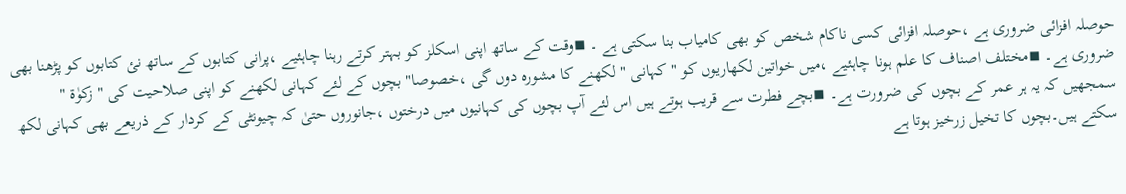حوصلہ افزائی ضروری ہے ،حوصلہ افزائی کسی ناکام شخص کو بھی کامیاب بنا سکتی ہے ۔ ◾وقت کے ساتھ اپنی اسکلز کو بہتر کرتے رہنا چاہئیے ،پرانی کتابوں کے ساتھ نئ کتابوں کو پڑھنا بھی ضروری ہے۔ ◾مختلف اصناف کا علم ہونا چاہئیے ،میں خواتین لکھاریوں کو " کہانی " لکھنے کا مشورہ دوں گی ،خصوصا" بچوں کے لئے کہانی لکھنے کو اپنی صلاحیت کی " زکوٰۃ " سمجھیں کہ یہ ہر عمر کے بچوں کی ضرورت ہے۔ ◾بچے فطرت سے قریب ہوتے ہیں اس لئے آپ بچوں کی کہانیوں میں درختوں ،جانوروں حتیٰ کہ چیونٹی کے کردار کے ذریعے بھی کہانی لکھ سکتے ہیں۔بچوں کا تخیل زرخیز ہوتا ہے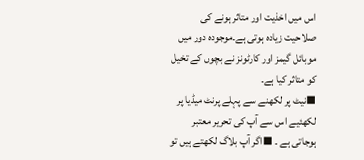اس میں اخذیت اور متاثر ہونے کی صلاحیت زیادہ ہوتی ہے۔موجودہ دور میں موبائل گیمز اور کارٹونز نے بچوں کے تخیل کو متاثر کیا ہے۔
◾نیٹ پر لکھنے سے پہلے پرنٹ میڈیا پر لکھئیے اس سے آپ کی تحریر معتبر ہوجاتی ہے ۔ ◾اگر آپ بلاگ لکھتے ہیں تو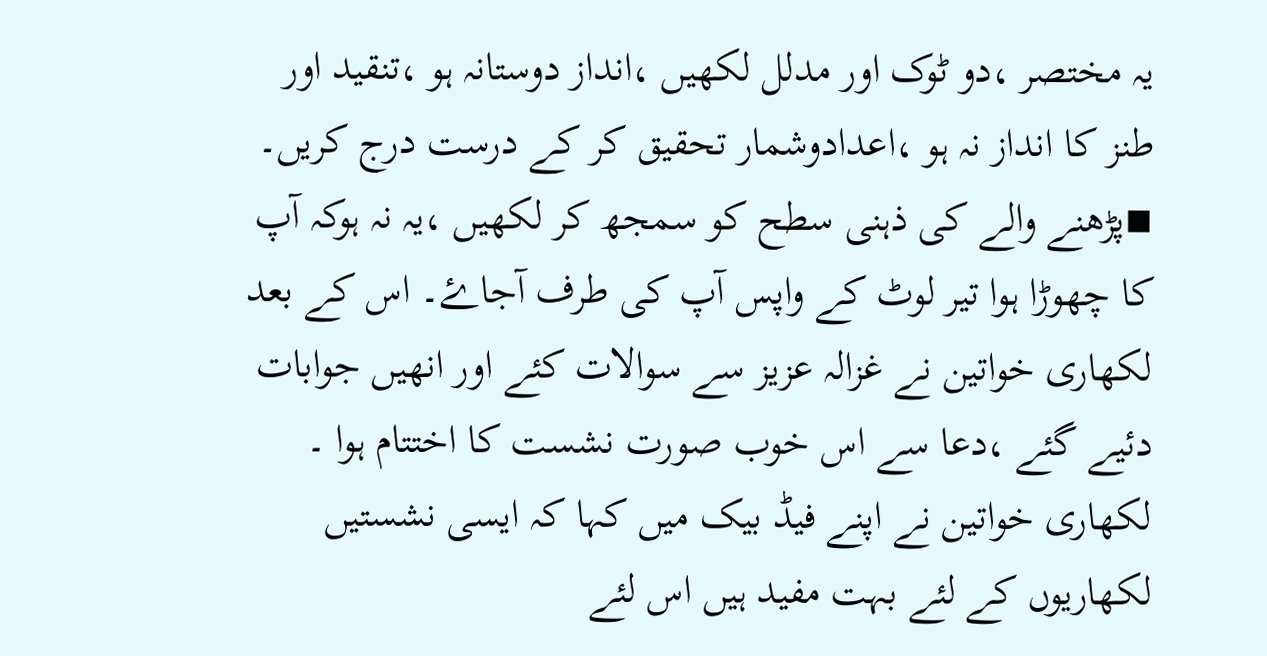یہ مختصر ،دو ٹوک اور مدلل لکھیں ،انداز دوستانہ ہو ،تنقید اور طنز کا انداز نہ ہو ،اعدادوشمار تحقیق کر کے درست درج کریں۔ ◾پڑھنے والے کی ذہنی سطح کو سمجھ کر لکھیں ،یہ نہ ہوکہ آپ کا چھوڑا ہوا تیر لوٹ کے واپس آپ کی طرف آجاۓ۔ اس کے بعد لکھاری خواتین نے غزالہ عزیز سے سوالات کئے اور انھیں جوابات دئیے گئے ،دعا سے اس خوب صورت نشست کا اختتام ہوا ۔ لکھاری خواتین نے اپنے فیڈ بیک میں کہا کہ ایسی نشستیں لکھاریوں کے لئے بہت مفید ہیں اس لئے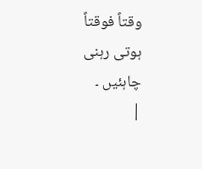وقتاً فوقتاً ہوتی رہنی چاہئیں ۔
|